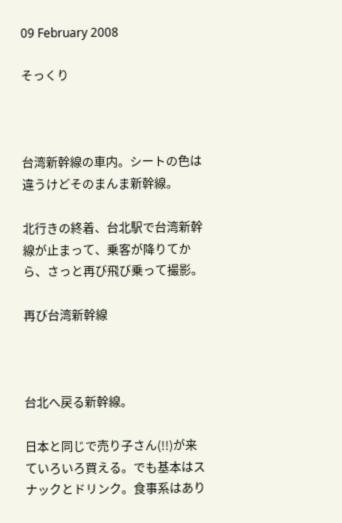09 February 2008

そっくり



台湾新幹線の車内。シートの色は違うけどそのまんま新幹線。

北行きの終着、台北駅で台湾新幹線が止まって、乗客が降りてから、さっと再び飛び乗って撮影。

再び台湾新幹線



台北へ戻る新幹線。

日本と同じで売り子さん(!!)が来ていろいろ買える。でも基本はスナックとドリンク。食事系はあり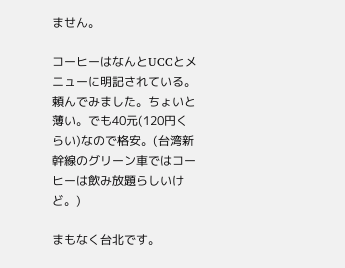ません。

コーヒーはなんとUCCとメニューに明記されている。頼んでみました。ちょいと薄い。でも40元(120円くらい)なので格安。(台湾新幹線のグリーン車ではコーヒーは飲み放題らしいけど。)

まもなく台北です。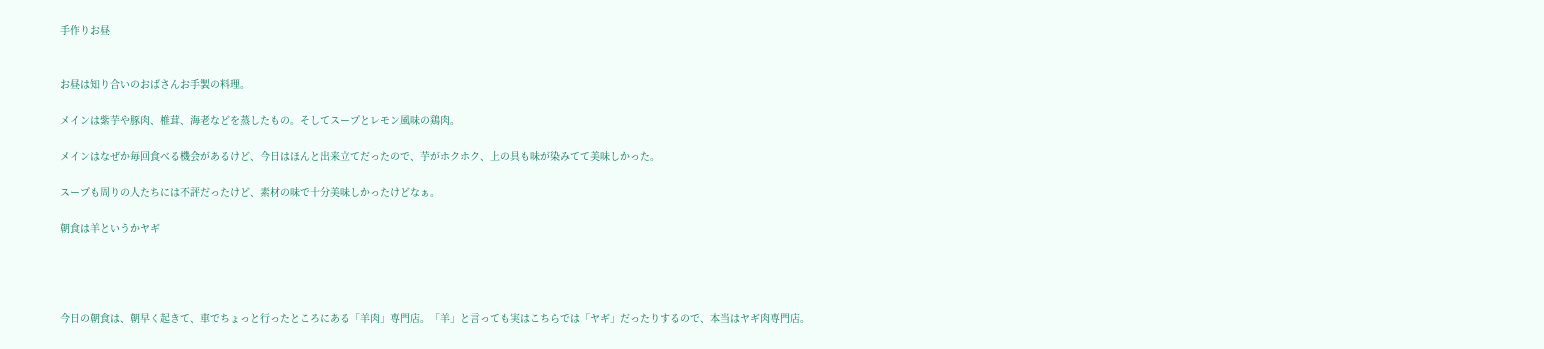手作りお昼


お昼は知り合いのおばさんお手製の料理。

メインは紫芋や豚肉、椎茸、海老などを蒸したもの。そしてスープとレモン風味の鶏肉。

メインはなぜか毎回食べる機会があるけど、今日はほんと出来立てだったので、芋がホクホク、上の具も味が染みてて美味しかった。

スープも周りの人たちには不評だったけど、素材の味で十分美味しかったけどなぁ。

朝食は羊というかヤギ




今日の朝食は、朝早く起きて、車でちょっと行ったところにある「羊肉」専門店。「羊」と言っても実はこちらでは「ヤギ」だったりするので、本当はヤギ肉専門店。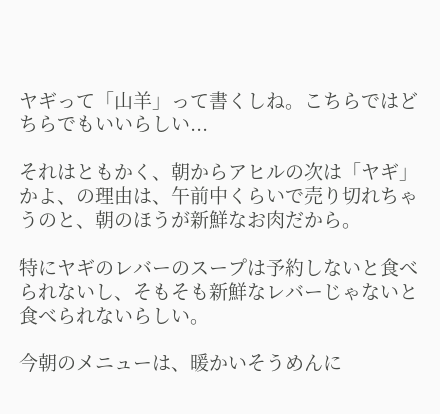ヤギって「山羊」って書くしね。こちらではどちらでもいいらしい...

それはともかく、朝からアヒルの次は「ヤギ」かよ、の理由は、午前中くらいで売り切れちゃうのと、朝のほうが新鮮なお肉だから。

特にヤギのレバーのスープは予約しないと食べられないし、そもそも新鮮なレバーじゃないと食べられないらしい。

今朝のメニューは、暖かいそうめんに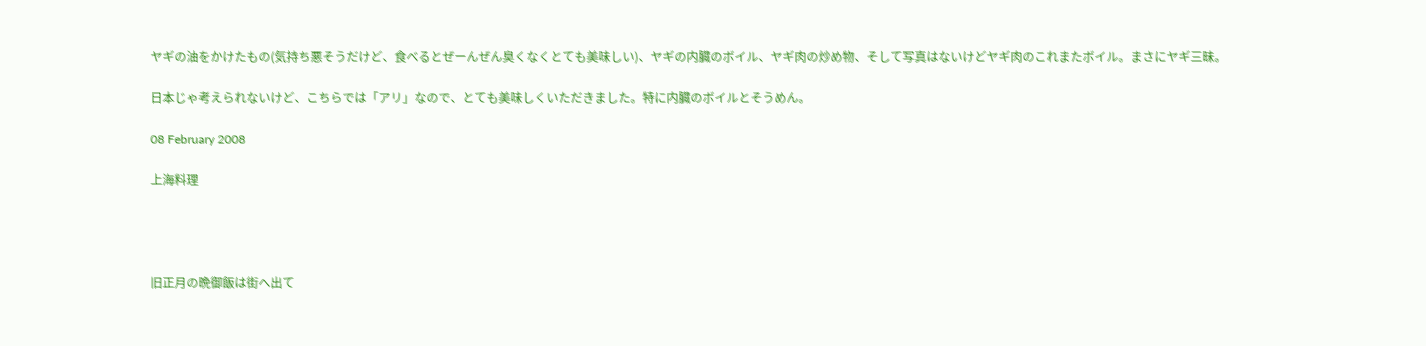ヤギの油をかけたもの(気持ち悪そうだけど、食べるとぜーんぜん臭くなくとても美味しい)、ヤギの内臓のボイル、ヤギ肉の炒め物、そして写真はないけどヤギ肉のこれまたボイル。まさにヤギ三昧。

日本じゃ考えられないけど、こちらでは「アリ」なので、とても美味しくいただきました。特に内臓のボイルとそうめん。

08 February 2008

上海料理




旧正月の晩御飯は街へ出て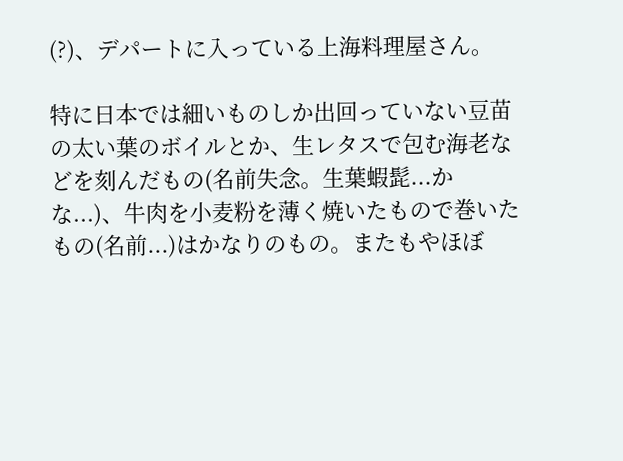(?)、デパートに入っている上海料理屋さん。

特に日本では細いものしか出回っていない豆苗の太い葉のボイルとか、生レタスで包む海老などを刻んだもの(名前失念。生葉蝦髭...かな...)、牛肉を小麦粉を薄く焼いたもので巻いたもの(名前...)はかなりのもの。またもやほぼ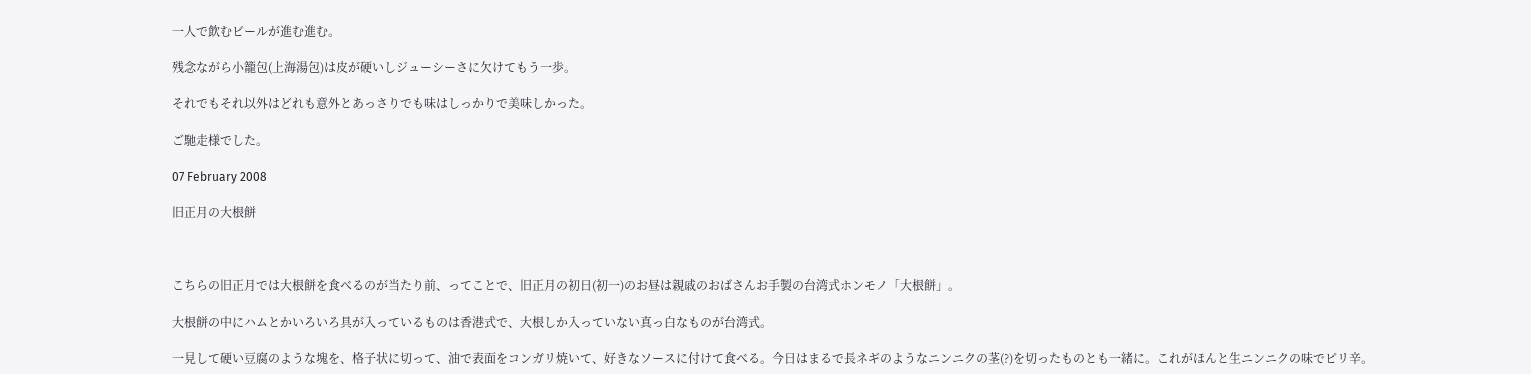一人で飲むビールが進む進む。

残念ながら小籠包(上海湯包)は皮が硬いしジューシーさに欠けてもう一歩。

それでもそれ以外はどれも意外とあっさりでも味はしっかりで美味しかった。

ご馳走様でした。

07 February 2008

旧正月の大根餅



こちらの旧正月では大根餅を食べるのが当たり前、ってことで、旧正月の初日(初一)のお昼は親戚のおばさんお手製の台湾式ホンモノ「大根餅」。

大根餅の中にハムとかいろいろ具が入っているものは香港式で、大根しか入っていない真っ白なものが台湾式。

一見して硬い豆腐のような塊を、格子状に切って、油で表面をコンガリ焼いて、好きなソースに付けて食べる。今日はまるで長ネギのようなニンニクの茎(?)を切ったものとも一緒に。これがほんと生ニンニクの味でピリ辛。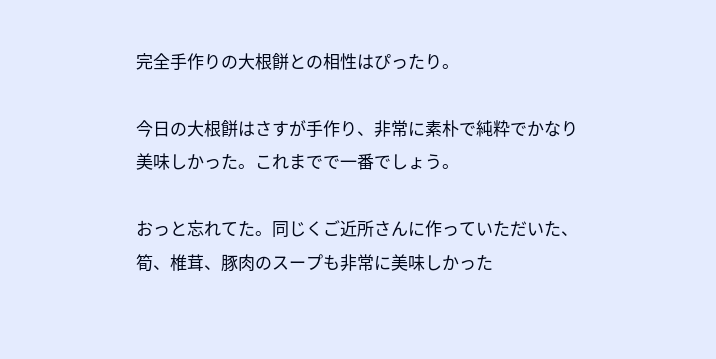完全手作りの大根餅との相性はぴったり。

今日の大根餅はさすが手作り、非常に素朴で純粋でかなり美味しかった。これまでで一番でしょう。

おっと忘れてた。同じくご近所さんに作っていただいた、筍、椎茸、豚肉のスープも非常に美味しかった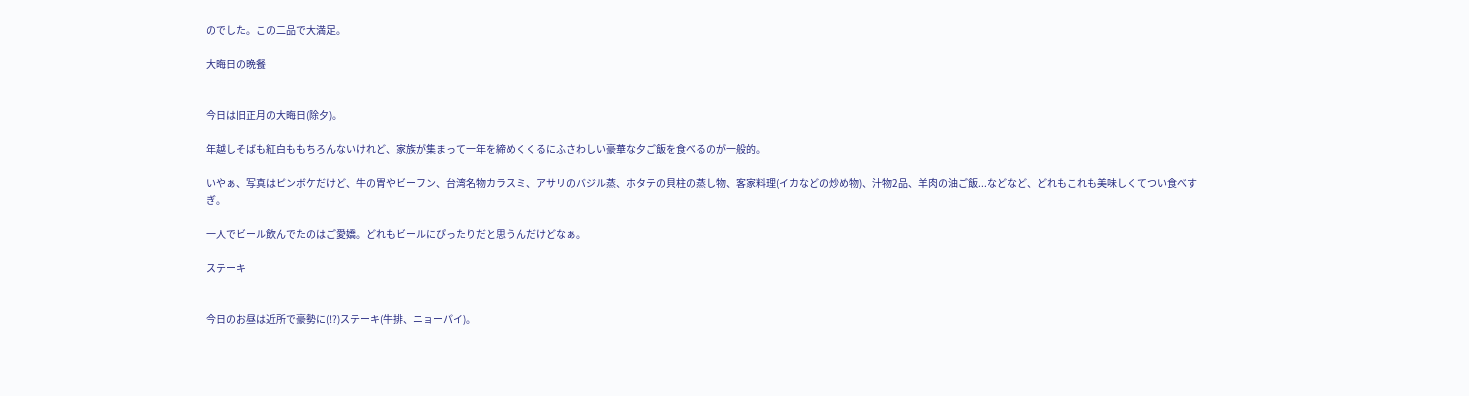のでした。この二品で大満足。

大晦日の晩餐


今日は旧正月の大晦日(除夕)。

年越しそばも紅白ももちろんないけれど、家族が集まって一年を締めくくるにふさわしい豪華な夕ご飯を食べるのが一般的。

いやぁ、写真はピンボケだけど、牛の胃やビーフン、台湾名物カラスミ、アサリのバジル蒸、ホタテの貝柱の蒸し物、客家料理(イカなどの炒め物)、汁物2品、羊肉の油ご飯...などなど、どれもこれも美味しくてつい食べすぎ。

一人でビール飲んでたのはご愛嬌。どれもビールにぴったりだと思うんだけどなぁ。

ステーキ


今日のお昼は近所で豪勢に(!?)ステーキ(牛排、ニョーパイ)。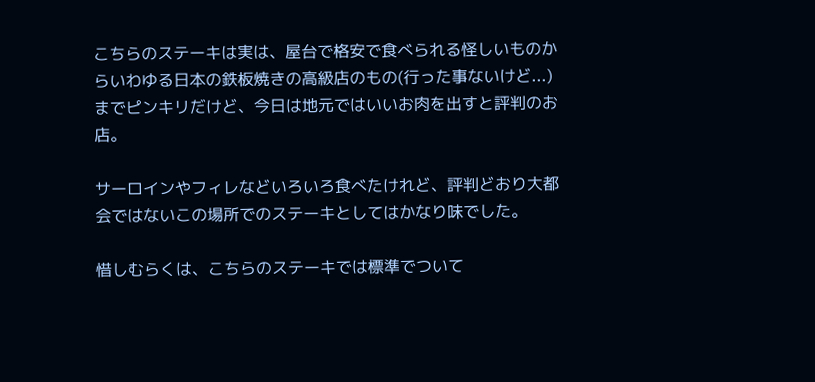こちらのステーキは実は、屋台で格安で食べられる怪しいものからいわゆる日本の鉄板焼きの高級店のもの(行った事ないけど...)までピンキリだけど、今日は地元ではいいお肉を出すと評判のお店。

サーロインやフィレなどいろいろ食べたけれど、評判どおり大都会ではないこの場所でのステーキとしてはかなり味でした。

惜しむらくは、こちらのステーキでは標準でついて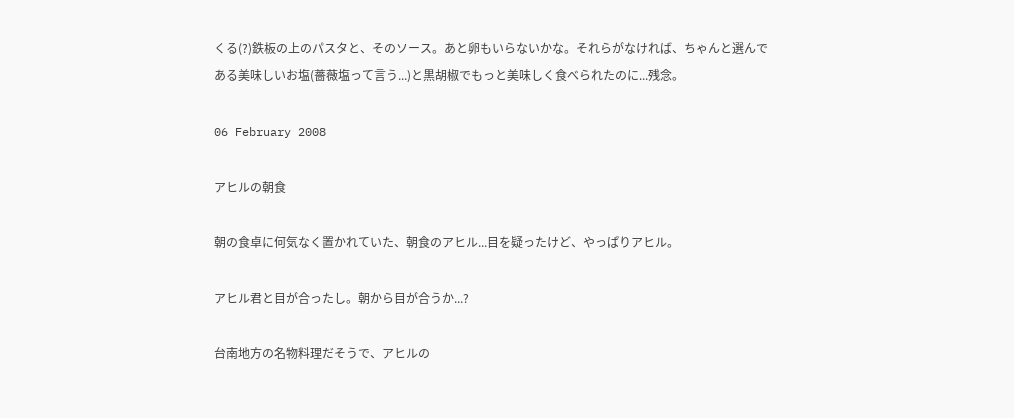くる(?)鉄板の上のパスタと、そのソース。あと卵もいらないかな。それらがなければ、ちゃんと選んである美味しいお塩(薔薇塩って言う...)と黒胡椒でもっと美味しく食べられたのに...残念。

06 February 2008

アヒルの朝食

朝の食卓に何気なく置かれていた、朝食のアヒル...目を疑ったけど、やっぱりアヒル。

アヒル君と目が合ったし。朝から目が合うか...?

台南地方の名物料理だそうで、アヒルの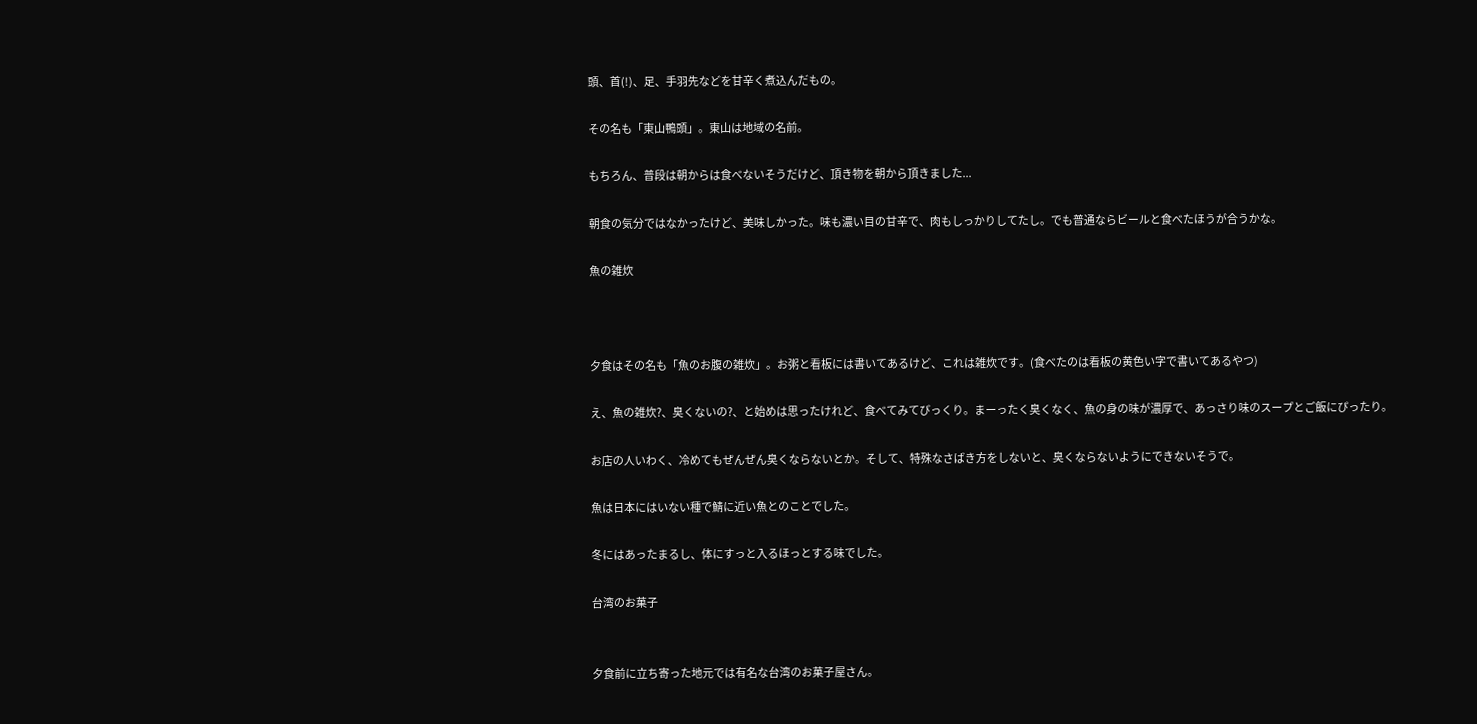頭、首(!)、足、手羽先などを甘辛く煮込んだもの。

その名も「東山鴨頭」。東山は地域の名前。

もちろん、普段は朝からは食べないそうだけど、頂き物を朝から頂きました...

朝食の気分ではなかったけど、美味しかった。味も濃い目の甘辛で、肉もしっかりしてたし。でも普通ならビールと食べたほうが合うかな。

魚の雑炊



夕食はその名も「魚のお腹の雑炊」。お粥と看板には書いてあるけど、これは雑炊です。(食べたのは看板の黄色い字で書いてあるやつ)

え、魚の雑炊?、臭くないの?、と始めは思ったけれど、食べてみてびっくり。まーったく臭くなく、魚の身の味が濃厚で、あっさり味のスープとご飯にぴったり。

お店の人いわく、冷めてもぜんぜん臭くならないとか。そして、特殊なさばき方をしないと、臭くならないようにできないそうで。

魚は日本にはいない種で鯖に近い魚とのことでした。

冬にはあったまるし、体にすっと入るほっとする味でした。

台湾のお菓子


夕食前に立ち寄った地元では有名な台湾のお菓子屋さん。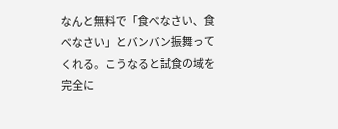なんと無料で「食べなさい、食べなさい」とバンバン振舞ってくれる。こうなると試食の域を完全に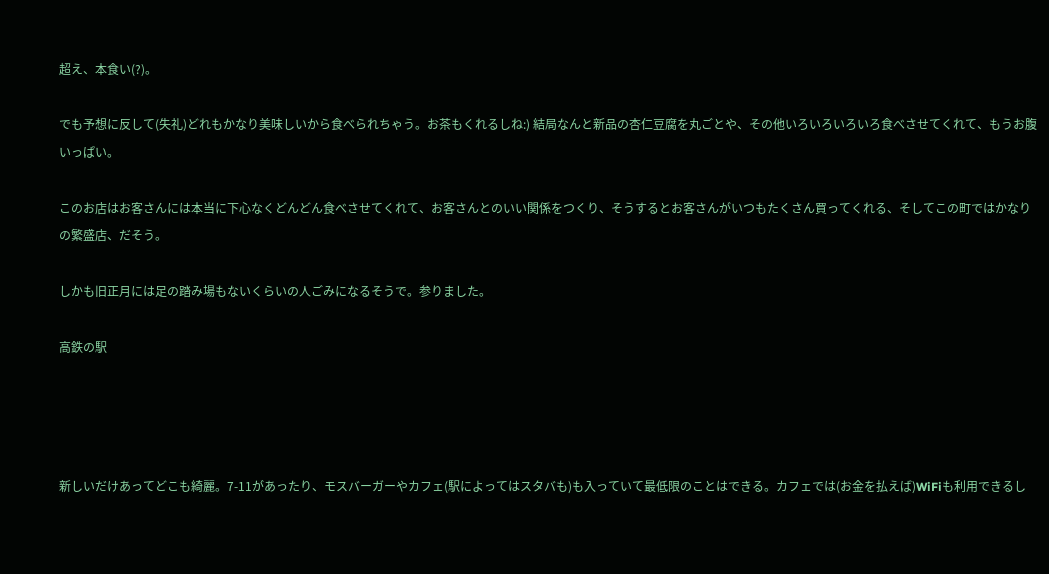超え、本食い(?)。

でも予想に反して(失礼)どれもかなり美味しいから食べられちゃう。お茶もくれるしね:) 結局なんと新品の杏仁豆腐を丸ごとや、その他いろいろいろいろ食べさせてくれて、もうお腹いっぱい。

このお店はお客さんには本当に下心なくどんどん食べさせてくれて、お客さんとのいい関係をつくり、そうするとお客さんがいつもたくさん買ってくれる、そしてこの町ではかなりの繁盛店、だそう。

しかも旧正月には足の踏み場もないくらいの人ごみになるそうで。参りました。

高鉄の駅




新しいだけあってどこも綺麗。7-11があったり、モスバーガーやカフェ(駅によってはスタバも)も入っていて最低限のことはできる。カフェでは(お金を払えば)WiFiも利用できるし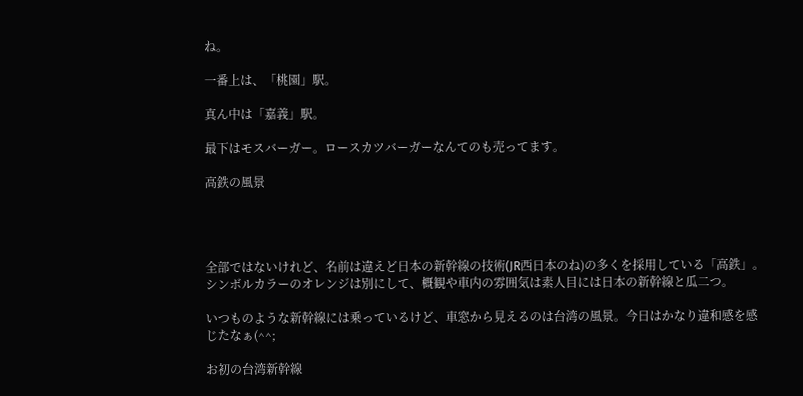ね。

一番上は、「桃園」駅。

真ん中は「嘉義」駅。

最下はモスバーガー。ロースカツバーガーなんてのも売ってます。

高鉄の風景




全部ではないけれど、名前は違えど日本の新幹線の技術(JR西日本のね)の多くを採用している「高鉄」。
シンボルカラーのオレンジは別にして、概観や車内の雰囲気は素人目には日本の新幹線と瓜二つ。

いつものような新幹線には乗っているけど、車窓から見えるのは台湾の風景。今日はかなり違和感を感じたなぁ(^^;

お初の台湾新幹線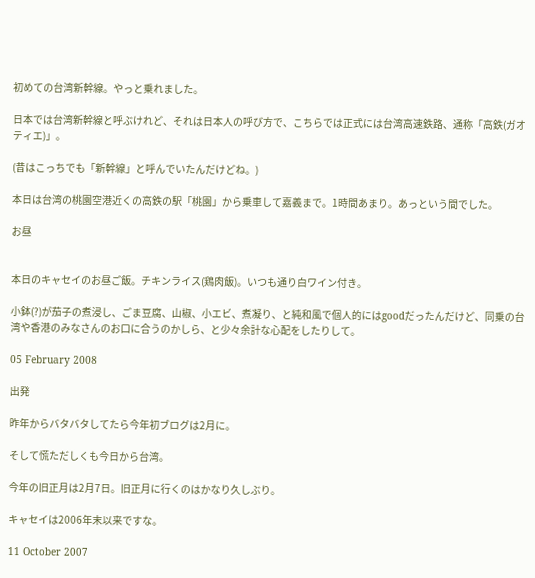初めての台湾新幹線。やっと乗れました。

日本では台湾新幹線と呼ぶけれど、それは日本人の呼び方で、こちらでは正式には台湾高速鉄路、通称「高鉄(ガオティエ)」。

(昔はこっちでも「新幹線」と呼んでいたんだけどね。)

本日は台湾の桃園空港近くの高鉄の駅「桃園」から乗車して嘉義まで。1時間あまり。あっという間でした。

お昼


本日のキャセイのお昼ご飯。チキンライス(鶏肉飯)。いつも通り白ワイン付き。

小鉢(?)が茄子の煮浸し、ごま豆腐、山椒、小エビ、煮凝り、と純和風で個人的にはgoodだったんだけど、同乗の台湾や香港のみなさんのお口に合うのかしら、と少々余計な心配をしたりして。

05 February 2008

出発

昨年からバタバタしてたら今年初ブログは2月に。

そして慌ただしくも今日から台湾。

今年の旧正月は2月7日。旧正月に行くのはかなり久しぶり。

キャセイは2006年末以来ですな。

11 October 2007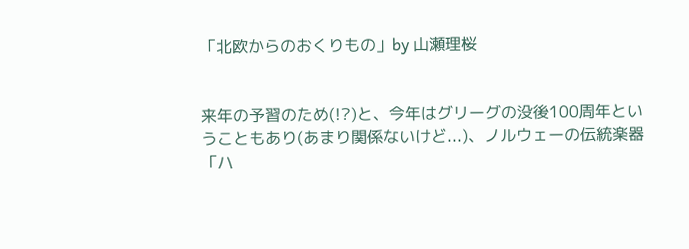「北欧からのおくりもの」by 山瀬理桜


来年の予習のため(!?)と、今年はグリーグの没後100周年ということもあり(あまり関係ないけど...)、ノルウェーの伝統楽器「ハ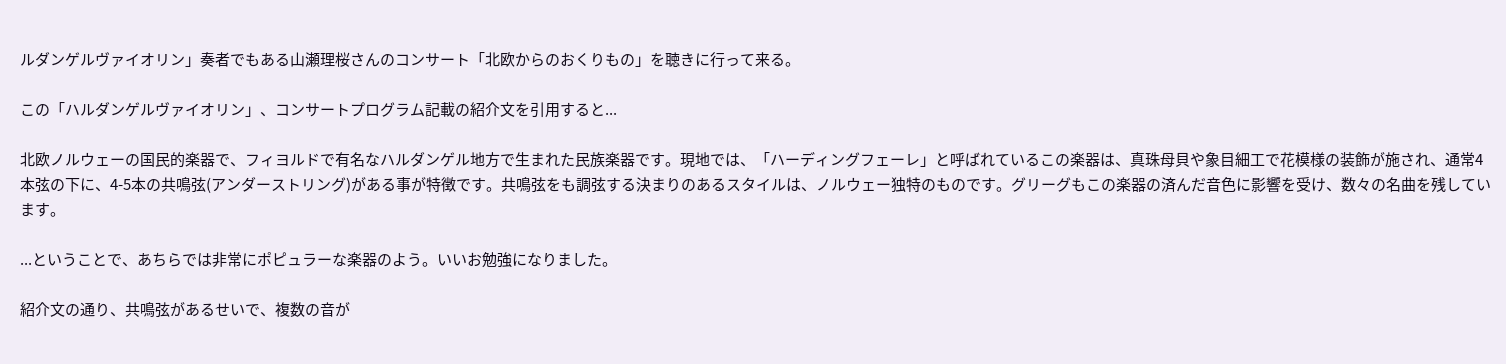ルダンゲルヴァイオリン」奏者でもある山瀬理桜さんのコンサート「北欧からのおくりもの」を聴きに行って来る。

この「ハルダンゲルヴァイオリン」、コンサートプログラム記載の紹介文を引用すると...

北欧ノルウェーの国民的楽器で、フィヨルドで有名なハルダンゲル地方で生まれた民族楽器です。現地では、「ハーディングフェーレ」と呼ばれているこの楽器は、真珠母貝や象目細工で花模様の装飾が施され、通常4本弦の下に、4-5本の共鳴弦(アンダーストリング)がある事が特徴です。共鳴弦をも調弦する決まりのあるスタイルは、ノルウェー独特のものです。グリーグもこの楽器の済んだ音色に影響を受け、数々の名曲を残しています。

...ということで、あちらでは非常にポピュラーな楽器のよう。いいお勉強になりました。

紹介文の通り、共鳴弦があるせいで、複数の音が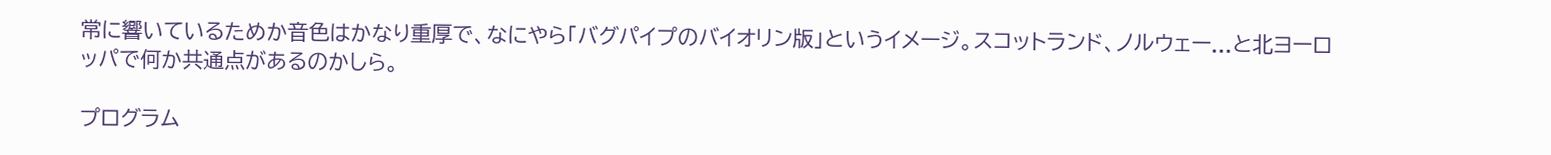常に響いているためか音色はかなり重厚で、なにやら「バグパイプのバイオリン版」というイメージ。スコットランド、ノルウェー...と北ヨーロッパで何か共通点があるのかしら。

プログラム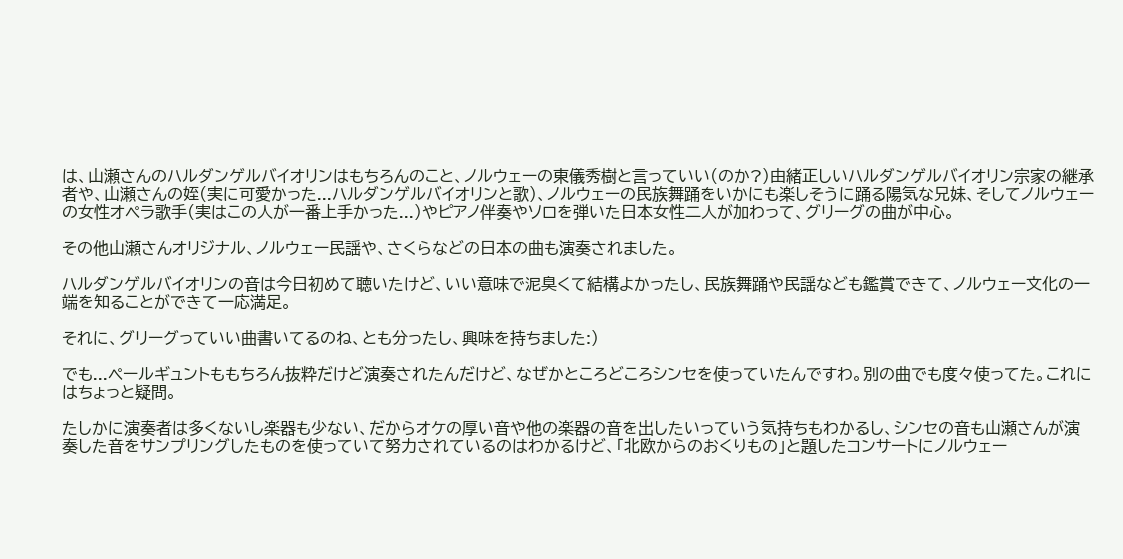は、山瀬さんのハルダンゲルバイオリンはもちろんのこと、ノルウェーの東儀秀樹と言っていい(のか?)由緒正しいハルダンゲルバイオリン宗家の継承者や、山瀬さんの姪(実に可愛かった...ハルダンゲルバイオリンと歌)、ノルウェーの民族舞踊をいかにも楽しそうに踊る陽気な兄妹、そしてノルウェーの女性オペラ歌手(実はこの人が一番上手かった...)やピアノ伴奏やソロを弾いた日本女性二人が加わって、グリーグの曲が中心。

その他山瀬さんオリジナル、ノルウェー民謡や、さくらなどの日本の曲も演奏されました。

ハルダンゲルバイオリンの音は今日初めて聴いたけど、いい意味で泥臭くて結構よかったし、民族舞踊や民謡なども鑑賞できて、ノルウェー文化の一端を知ることができて一応満足。

それに、グリーグっていい曲書いてるのね、とも分ったし、興味を持ちました:)

でも...ペールギュントももちろん抜粋だけど演奏されたんだけど、なぜかところどころシンセを使っていたんですわ。別の曲でも度々使ってた。これにはちょっと疑問。

たしかに演奏者は多くないし楽器も少ない、だからオケの厚い音や他の楽器の音を出したいっていう気持ちもわかるし、シンセの音も山瀬さんが演奏した音をサンプリングしたものを使っていて努力されているのはわかるけど、「北欧からのおくりもの」と題したコンサートにノルウェー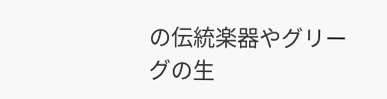の伝統楽器やグリーグの生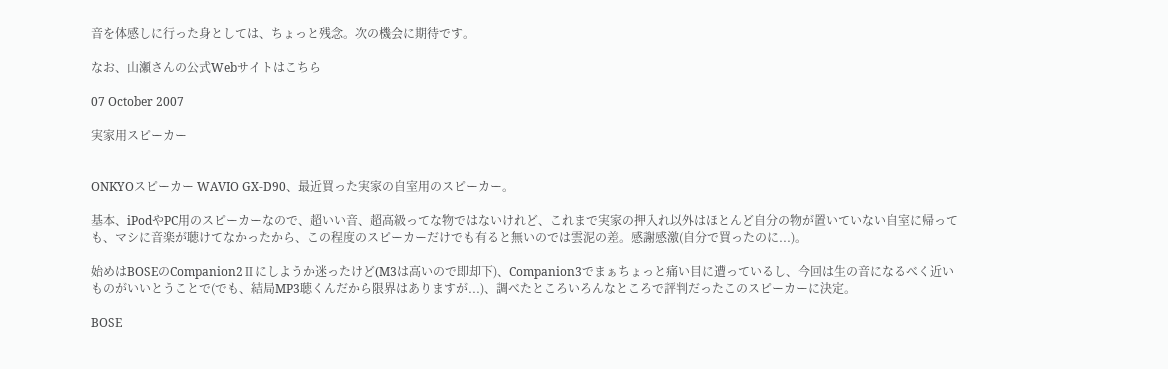音を体感しに行った身としては、ちょっと残念。次の機会に期待です。

なお、山瀬さんの公式Webサイトはこちら

07 October 2007

実家用スピーカー


ONKYOスピーカー WAVIO GX-D90、最近買った実家の自室用のスピーカー。

基本、iPodやPC用のスピーカーなので、超いい音、超高級ってな物ではないけれど、これまで実家の押入れ以外はほとんど自分の物が置いていない自室に帰っても、マシに音楽が聴けてなかったから、この程度のスピーカーだけでも有ると無いのでは雲泥の差。感謝感激(自分で買ったのに...)。

始めはBOSEのCompanion2Ⅱにしようか迷ったけど(M3は高いので即却下)、Companion3でまぁちょっと痛い目に遭っているし、今回は生の音になるべく近いものがいいとうことで(でも、結局MP3聴くんだから限界はありますが...)、調べたところいろんなところで評判だったこのスピーカーに決定。

BOSE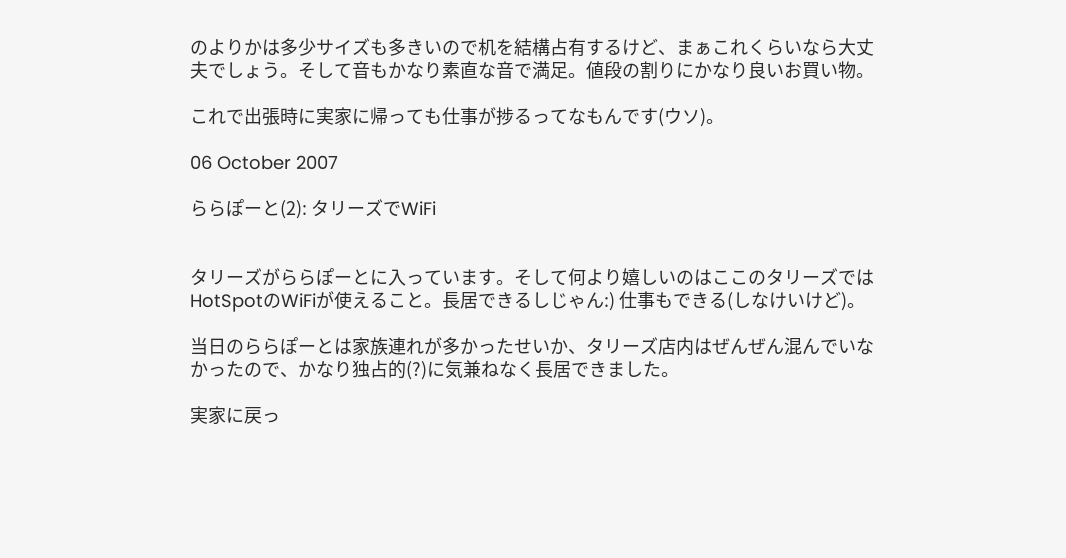のよりかは多少サイズも多きいので机を結構占有するけど、まぁこれくらいなら大丈夫でしょう。そして音もかなり素直な音で満足。値段の割りにかなり良いお買い物。

これで出張時に実家に帰っても仕事が捗るってなもんです(ウソ)。

06 October 2007

ららぽーと(2): タリーズでWiFi


タリーズがららぽーとに入っています。そして何より嬉しいのはここのタリーズではHotSpotのWiFiが使えること。長居できるしじゃん:) 仕事もできる(しなけいけど)。

当日のららぽーとは家族連れが多かったせいか、タリーズ店内はぜんぜん混んでいなかったので、かなり独占的(?)に気兼ねなく長居できました。

実家に戻っ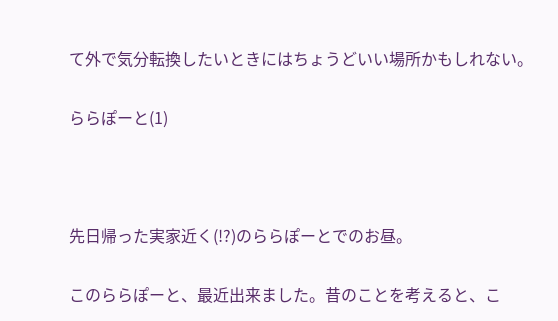て外で気分転換したいときにはちょうどいい場所かもしれない。

ららぽーと(1)



先日帰った実家近く(!?)のららぽーとでのお昼。

このららぽーと、最近出来ました。昔のことを考えると、こ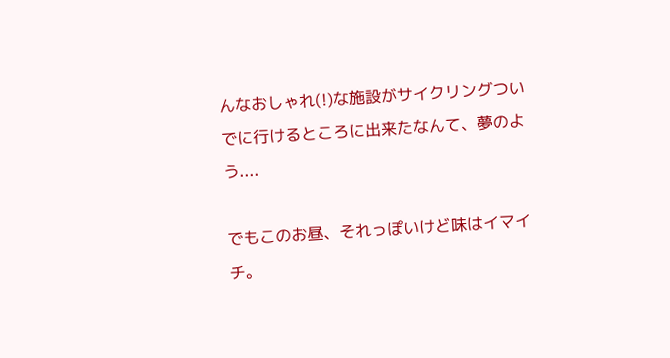んなおしゃれ(!)な施設がサイクリングついでに行けるところに出来たなんて、夢のよう....

でもこのお昼、それっぽいけど味はイマイチ。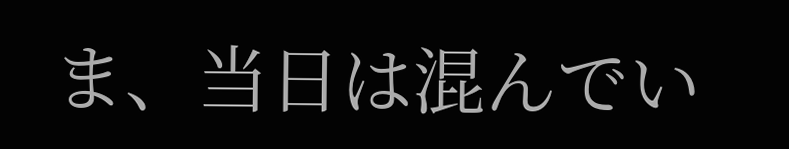ま、当日は混んでい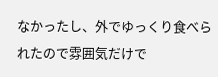なかったし、外でゆっくり食べられたので雰囲気だけで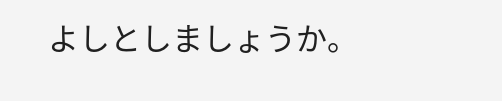よしとしましょうか。